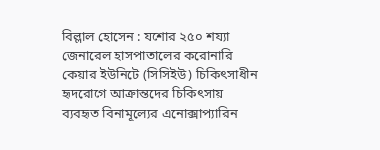বিল্লাল হোসেন : যশোর ২৫০ শয্যা জেনারেল হাসপাতালের করোনারি কেয়ার ইউনিটে (সিসিইউ) চিকিৎসাধীন হৃদরোগে আক্রান্তদের চিকিৎসায় ব্যবহৃত বিনামূল্যের এনোক্সাপ্যারিন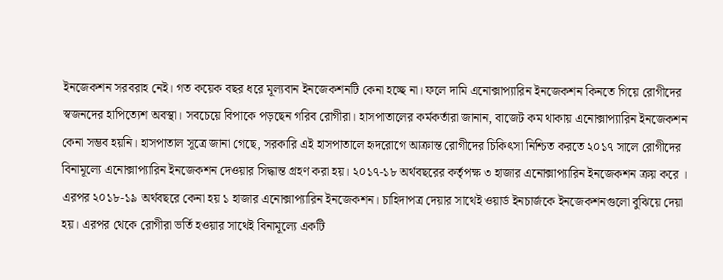ইনজেকশন সরবরাহ নেই। গত কয়েক বছর ধরে মূল্যবান ইনজেকশনটি কেনা হচ্ছে না। ফলে দামি এনোক্সাপ্যারিন ইনজেকশন কিনতে গিয়ে রোগীদের স্বজনদের হাপিত্যেশ অবস্থা। সবচেয়ে বিপাকে পড়ছেন গরিব রোগীরা। হাসপাতালের কর্মকর্তারা জানান, বাজেট কম থাকায় এনোক্সাপ্যারিন ইনজেকশন কেনা সম্ভব হয়নি। হাসপাতাল সূত্রে জানা গেছে, সরকারি এই হাসপাতালে হৃদরোগে আক্রান্ত রোগীদের চিকিৎসা নিশ্চিত করতে ২০১৭ সালে রোগীদের বিনামূল্যে এনোক্সাপ্যারিন ইনজেকশন দেওয়ার সিদ্ধান্ত গ্রহণ করা হয়। ২০১৭-১৮ অর্থবছরের কর্তৃপক্ষ ৩ হাজার এনোক্সাপ্যারিন ইনজেকশন ক্রয় করে । এরপর ২০১৮-১৯ অর্থবছরে কেনা হয় ১ হাজার এনোক্সাপ্যারিন ইনজেকশন। চাহিদাপত্র দেয়ার সাথেই ওয়ার্ড ইনচার্জকে ইনজেকশনগুলো বুঝিয়ে দেয়া হয়। এরপর থেকে রোগীরা ভর্তি হওয়ার সাথেই বিনামূল্যে একটি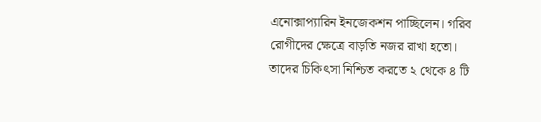এনোক্সাপ্যারিন ইনজেকশন পাচ্ছিলেন। গরিব রোগীদের ক্ষেত্রে বাড়তি নজর রাখা হতো। তাদের চিকিৎসা নিশ্চিত করতে ২ থেকে ৪ টি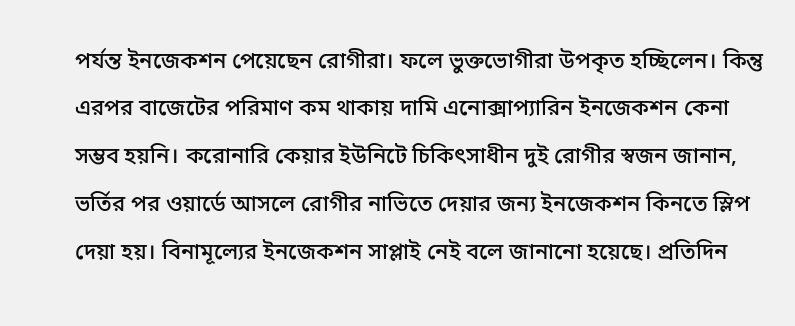পর্যন্ত ইনজেকশন পেয়েছেন রোগীরা। ফলে ভুক্তভোগীরা উপকৃত হচ্ছিলেন। কিন্তু এরপর বাজেটের পরিমাণ কম থাকায় দামি এনোক্সাপ্যারিন ইনজেকশন কেনা সম্ভব হয়নি। করোনারি কেয়ার ইউনিটে চিকিৎসাধীন দুই রোগীর স্বজন জানান, ভর্তির পর ওয়ার্ডে আসলে রোগীর নাভিতে দেয়ার জন্য ইনজেকশন কিনতে স্লিপ দেয়া হয়। বিনামূল্যের ইনজেকশন সাপ্লাই নেই বলে জানানো হয়েছে। প্রতিদিন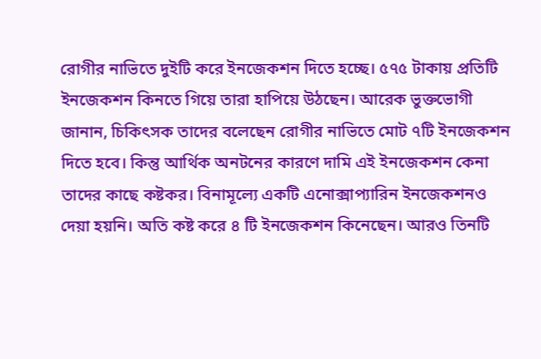রোগীর নাভিতে দুইটি করে ইনজেকশন দিতে হচ্ছে। ৫৭৫ টাকায় প্রতিটি ইনজেকশন কিনতে গিয়ে তারা হাপিয়ে উঠছেন। আরেক ভুক্তভোগী জানান, চিকিৎসক তাদের বলেছেন রোগীর নাভিতে মোট ৭টি ইনজেকশন দিতে হবে। কিন্তু আর্থিক অনটনের কারণে দামি এই ইনজেকশন কেনা তাদের কাছে কষ্টকর। বিনামূল্যে একটি এনোক্সাপ্যারিন ইনজেকশনও দেয়া হয়নি। অতি কষ্ট করে ৪ টি ইনজেকশন কিনেছেন। আরও তিনটি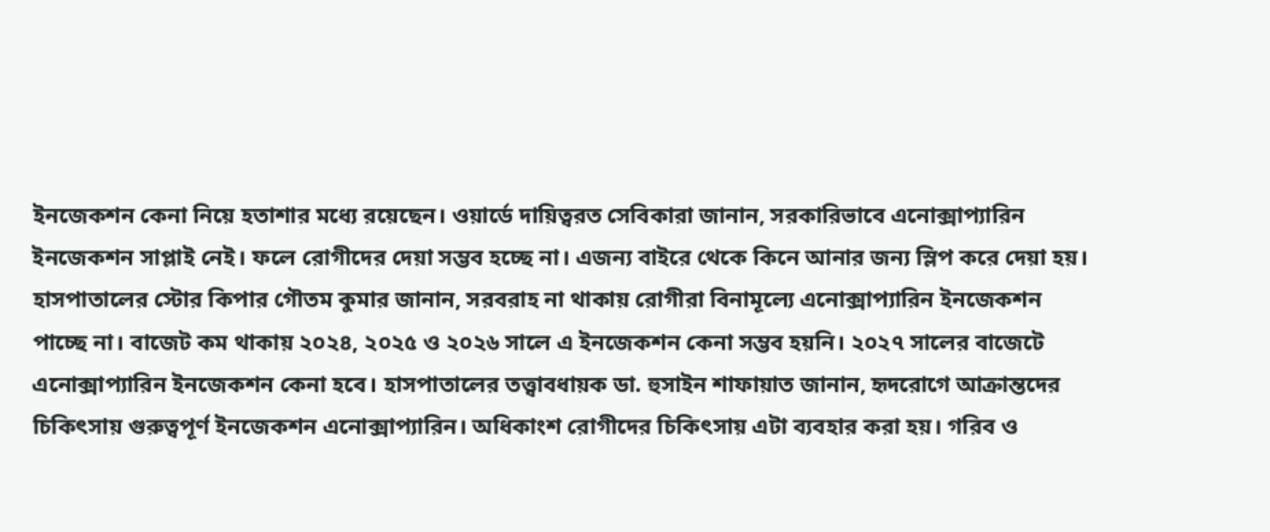ইনজেকশন কেনা নিয়ে হতাশার মধ্যে রয়েছেন। ওয়ার্ডে দায়িত্বরত সেবিকারা জানান, সরকারিভাবে এনোক্সাপ্যারিন ইনজেকশন সাপ্লাই নেই। ফলে রোগীদের দেয়া সম্ভব হচ্ছে না। এজন্য বাইরে থেকে কিনে আনার জন্য স্লিপ করে দেয়া হয়। হাসপাতালের স্টোর কিপার গৌতম কুমার জানান, সরবরাহ না থাকায় রোগীরা বিনামূল্যে এনোক্সাপ্যারিন ইনজেকশন পাচ্ছে না। বাজেট কম থাকায় ২০২৪, ২০২৫ ও ২০২৬ সালে এ ইনজেকশন কেনা সম্ভব হয়নি। ২০২৭ সালের বাজেটে এনোক্সাপ্যারিন ইনজেকশন কেনা হবে। হাসপাতালের তত্ত্বাবধায়ক ডা. হুসাইন শাফায়াত জানান, হৃদরোগে আক্রান্তদের চিকিৎসায় গুরুত্বপূর্ণ ইনজেকশন এনোক্সাপ্যারিন। অধিকাংশ রোগীদের চিকিৎসায় এটা ব্যবহার করা হয়। গরিব ও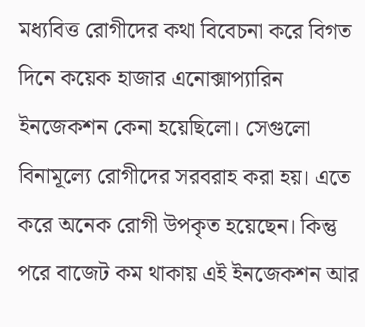মধ্যবিত্ত রোগীদের কথা বিবেচনা করে বিগত দিনে কয়েক হাজার এনোক্সাপ্যারিন ইনজেকশন কেনা হয়েছিলো। সেগুলো বিনামূল্যে রোগীদের সরবরাহ করা হয়। এতে করে অনেক রোগী উপকৃত হয়েছেন। কিন্তু পরে বাজেট কম থাকায় এই ইনজেকশন আর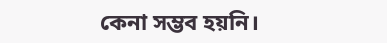কেনা সম্ভব হয়নি।